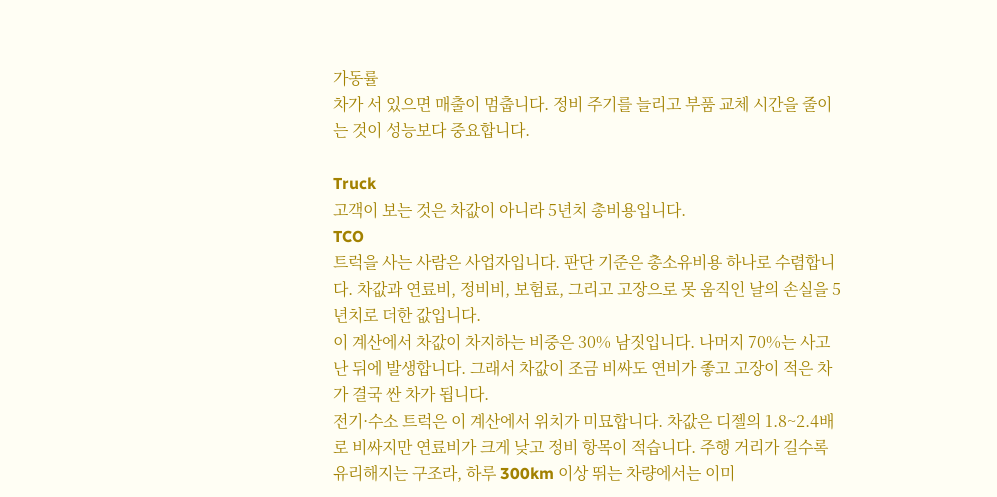가동률
차가 서 있으면 매출이 멈춥니다. 정비 주기를 늘리고 부품 교체 시간을 줄이는 것이 성능보다 중요합니다.

Truck
고객이 보는 것은 차값이 아니라 5년치 총비용입니다.
TCO
트럭을 사는 사람은 사업자입니다. 판단 기준은 총소유비용 하나로 수렴합니다. 차값과 연료비, 정비비, 보험료, 그리고 고장으로 못 움직인 날의 손실을 5년치로 더한 값입니다.
이 계산에서 차값이 차지하는 비중은 30% 남짓입니다. 나머지 70%는 사고 난 뒤에 발생합니다. 그래서 차값이 조금 비싸도 연비가 좋고 고장이 적은 차가 결국 싼 차가 됩니다.
전기·수소 트럭은 이 계산에서 위치가 미묘합니다. 차값은 디젤의 1.8~2.4배로 비싸지만 연료비가 크게 낮고 정비 항목이 적습니다. 주행 거리가 길수록 유리해지는 구조라, 하루 300km 이상 뛰는 차량에서는 이미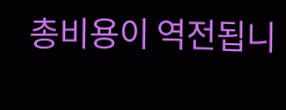총비용이 역전됩니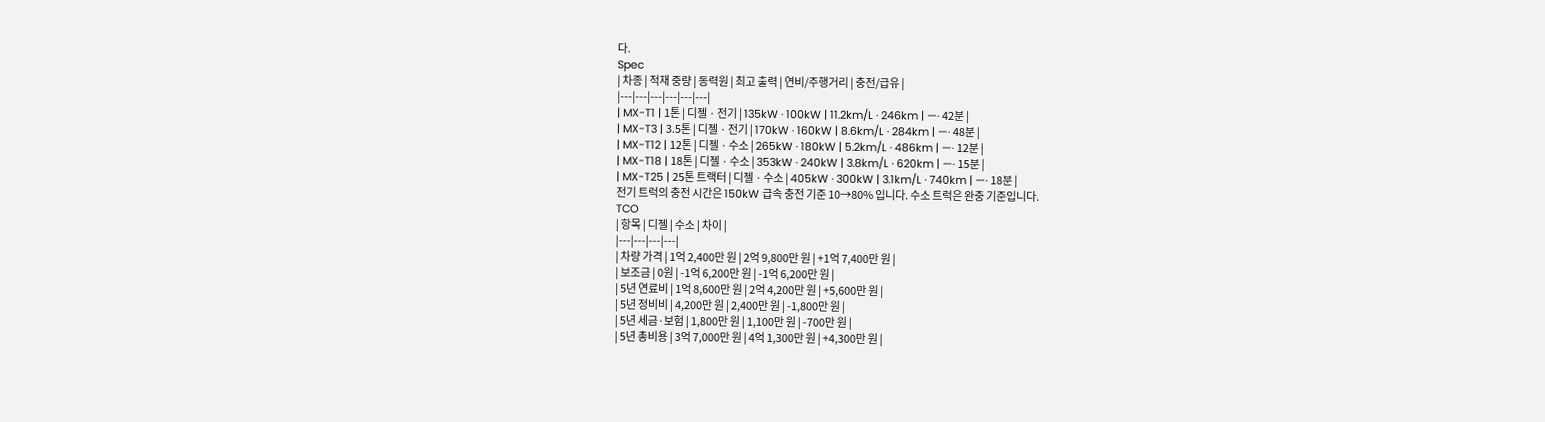다.
Spec
| 차종 | 적재 중량 | 동력원 | 최고 출력 | 연비/주행거리 | 충전/급유 |
|---|---|---|---|---|---|
| MX-T1 | 1톤 | 디젤 · 전기 | 135kW · 100kW | 11.2km/L · 246km | —· 42분 |
| MX-T3 | 3.5톤 | 디젤 · 전기 | 170kW · 160kW | 8.6km/L · 284km | —· 48분 |
| MX-T12 | 12톤 | 디젤 · 수소 | 265kW · 180kW | 5.2km/L · 486km | —· 12분 |
| MX-T18 | 18톤 | 디젤 · 수소 | 353kW · 240kW | 3.8km/L · 620km | —· 15분 |
| MX-T25 | 25톤 트랙터 | 디젤 · 수소 | 405kW · 300kW | 3.1km/L · 740km | —· 18분 |
전기 트럭의 충전 시간은 150kW 급속 충전 기준 10→80% 입니다. 수소 트럭은 완충 기준입니다.
TCO
| 항목 | 디젤 | 수소 | 차이 |
|---|---|---|---|
| 차량 가격 | 1억 2,400만 원 | 2억 9,800만 원 | +1억 7,400만 원 |
| 보조금 | 0원 | -1억 6,200만 원 | -1억 6,200만 원 |
| 5년 연료비 | 1억 8,600만 원 | 2억 4,200만 원 | +5,600만 원 |
| 5년 정비비 | 4,200만 원 | 2,400만 원 | -1,800만 원 |
| 5년 세금·보험 | 1,800만 원 | 1,100만 원 | -700만 원 |
| 5년 총비용 | 3억 7,000만 원 | 4억 1,300만 원 | +4,300만 원 |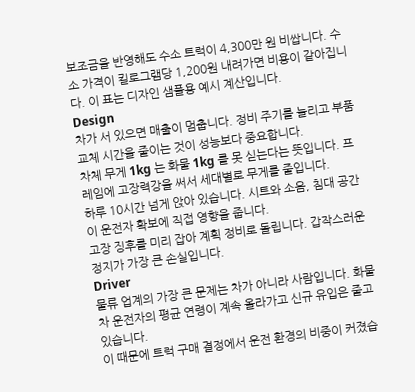보조금을 반영해도 수소 트럭이 4,300만 원 비쌉니다. 수소 가격이 킬로그램당 1,200원 내려가면 비용이 같아집니다. 이 표는 디자인 샘플용 예시 계산입니다.
Design
차가 서 있으면 매출이 멈춥니다. 정비 주기를 늘리고 부품 교체 시간을 줄이는 것이 성능보다 중요합니다.
차체 무게 1kg 는 화물 1kg 를 못 싣는다는 뜻입니다. 프레임에 고장력강을 써서 세대별로 무게를 줄입니다.
하루 10시간 넘게 앉아 있습니다. 시트와 소음, 침대 공간이 운전자 확보에 직접 영향을 줍니다.
고장 징후를 미리 잡아 계획 정비로 돌립니다. 갑작스러운 정지가 가장 큰 손실입니다.
Driver
물류 업계의 가장 큰 문제는 차가 아니라 사람입니다. 화물차 운전자의 평균 연령이 계속 올라가고 신규 유입은 줄고 있습니다.
이 때문에 트럭 구매 결정에서 운전 환경의 비중이 커졌습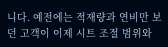니다. 예전에는 적재량과 연비만 보던 고객이 이제 시트 조절 범위와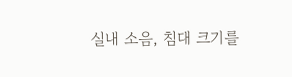실내 소음, 침대 크기를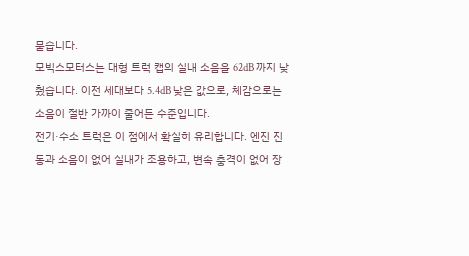묻습니다.
모빅스모터스는 대형 트럭 캡의 실내 소음을 62dB 까지 낮췄습니다. 이전 세대보다 5.4dB 낮은 값으로, 체감으로는 소음이 절반 가까이 줄어든 수준입니다.
전기·수소 트럭은 이 점에서 확실히 유리합니다. 엔진 진동과 소음이 없어 실내가 조용하고, 변속 충격이 없어 장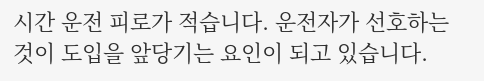시간 운전 피로가 적습니다. 운전자가 선호하는 것이 도입을 앞당기는 요인이 되고 있습니다.